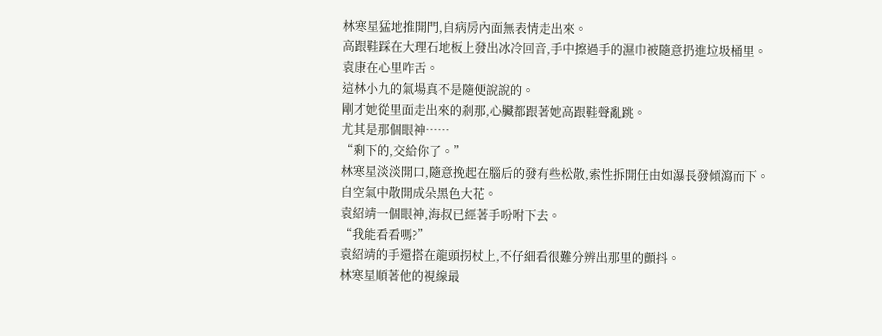林寒星猛地推開門,自病房內面無表情走出來。
高跟鞋踩在大理石地板上發出冰冷回音,手中擦過手的濕巾被隨意扔進垃圾桶里。
袁康在心里咋舌。
這林小九的氣場真不是隨便說說的。
剛才她從里面走出來的剎那,心臟都跟著她高跟鞋聲亂跳。
尤其是那個眼神……
“剩下的,交給你了。”
林寒星淡淡開口,隨意挽起在腦后的發有些松散,索性拆開任由如瀑長發傾瀉而下。
自空氣中散開成朵黑色大花。
袁紹靖一個眼神,海叔已經著手吩咐下去。
“我能看看嗎?”
袁紹靖的手還搭在龍頭拐杖上,不仔細看很難分辨出那里的顫抖。
林寒星順著他的視線最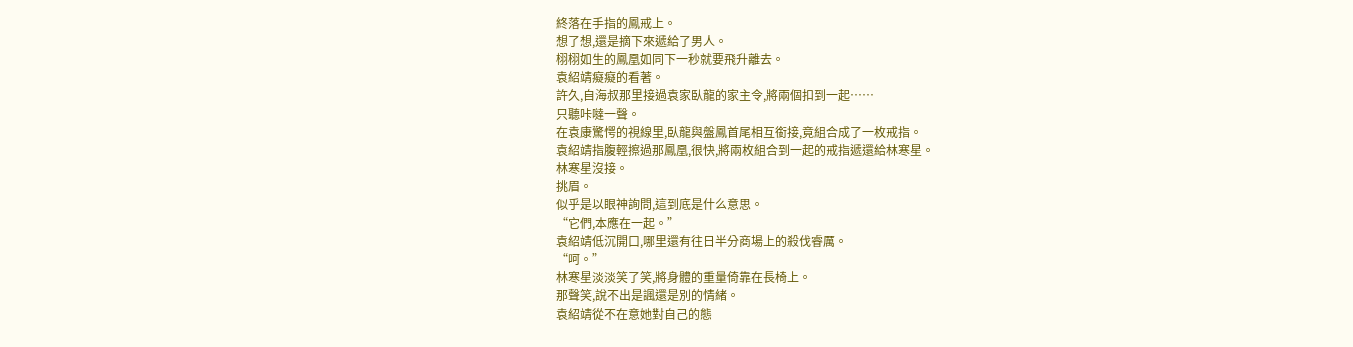終落在手指的鳳戒上。
想了想,還是摘下來遞給了男人。
栩栩如生的鳳凰如同下一秒就要飛升離去。
袁紹靖癡癡的看著。
許久,自海叔那里接過袁家臥龍的家主令,將兩個扣到一起……
只聽咔噠一聲。
在袁康驚愕的視線里,臥龍與盤鳳首尾相互銜接,竟組合成了一枚戒指。
袁紹靖指腹輕擦過那鳳凰,很快,將兩枚組合到一起的戒指遞還給林寒星。
林寒星沒接。
挑眉。
似乎是以眼神詢問,這到底是什么意思。
“它們,本應在一起。”
袁紹靖低沉開口,哪里還有往日半分商場上的殺伐睿厲。
“呵。”
林寒星淡淡笑了笑,將身體的重量倚靠在長椅上。
那聲笑,說不出是諷還是別的情緒。
袁紹靖從不在意她對自己的態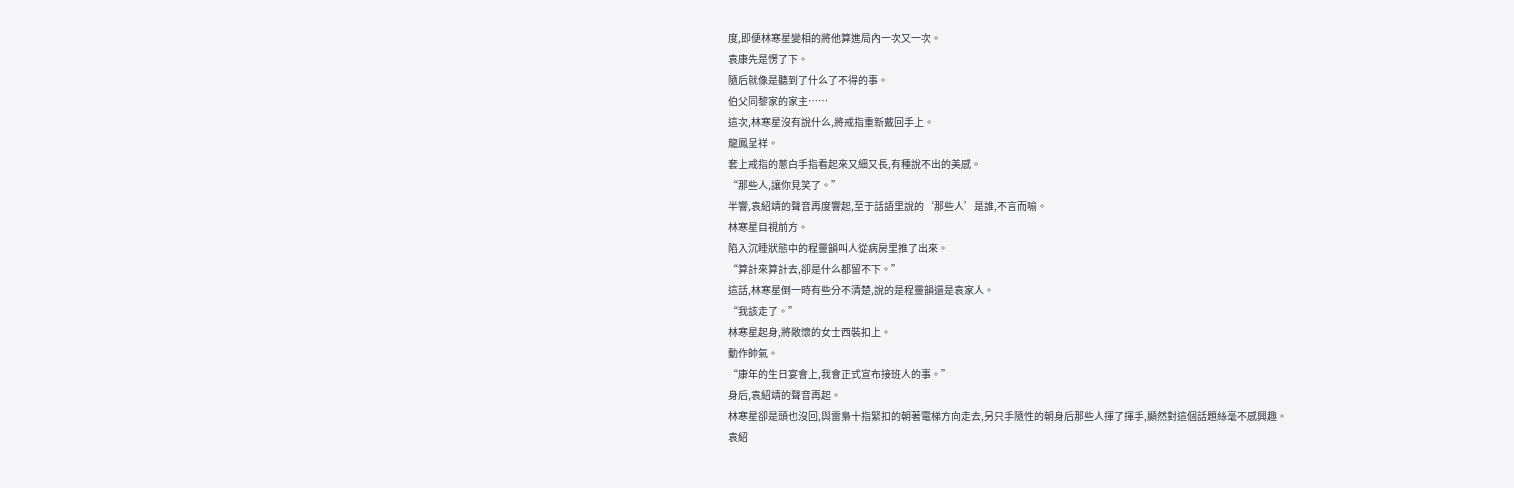度,即便林寒星變相的將他算進局內一次又一次。
袁康先是愣了下。
隨后就像是聽到了什么了不得的事。
伯父同黎家的家主……
這次,林寒星沒有說什么,將戒指重新戴回手上。
龍鳳呈祥。
套上戒指的蔥白手指看起來又細又長,有種說不出的美感。
“那些人,讓你見笑了。”
半響,袁紹靖的聲音再度響起,至于話語里說的‘那些人’是誰,不言而喻。
林寒星目視前方。
陷入沉睡狀態中的程靈韻叫人從病房里推了出來。
“算計來算計去,卻是什么都留不下。”
這話,林寒星倒一時有些分不清楚,說的是程靈韻還是袁家人。
“我該走了。”
林寒星起身,將敞懷的女士西裝扣上。
動作帥氣。
“康年的生日宴會上,我會正式宣布接班人的事。”
身后,袁紹靖的聲音再起。
林寒星卻是頭也沒回,與雷梟十指緊扣的朝著電梯方向走去,另只手隨性的朝身后那些人揮了揮手,顯然對這個話題絲毫不感興趣。
袁紹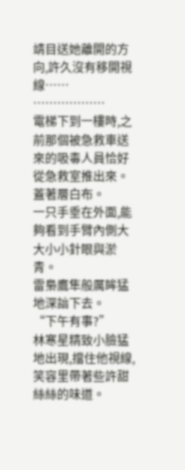靖目送她離開的方向,許久沒有移開視線……
………………
電梯下到一樓時,之前那個被急救車送來的吸毒人員恰好從急救室推出來。
蓋著層白布。
一只手垂在外面,能夠看到手臂內側大大小小針眼與淤青。
雷梟鷹隼般厲眸猛地深諳下去。
“下午有事?”
林寒星精致小臉猛地出現,擋住他視線,笑容里帶著些許甜絲絲的味道。